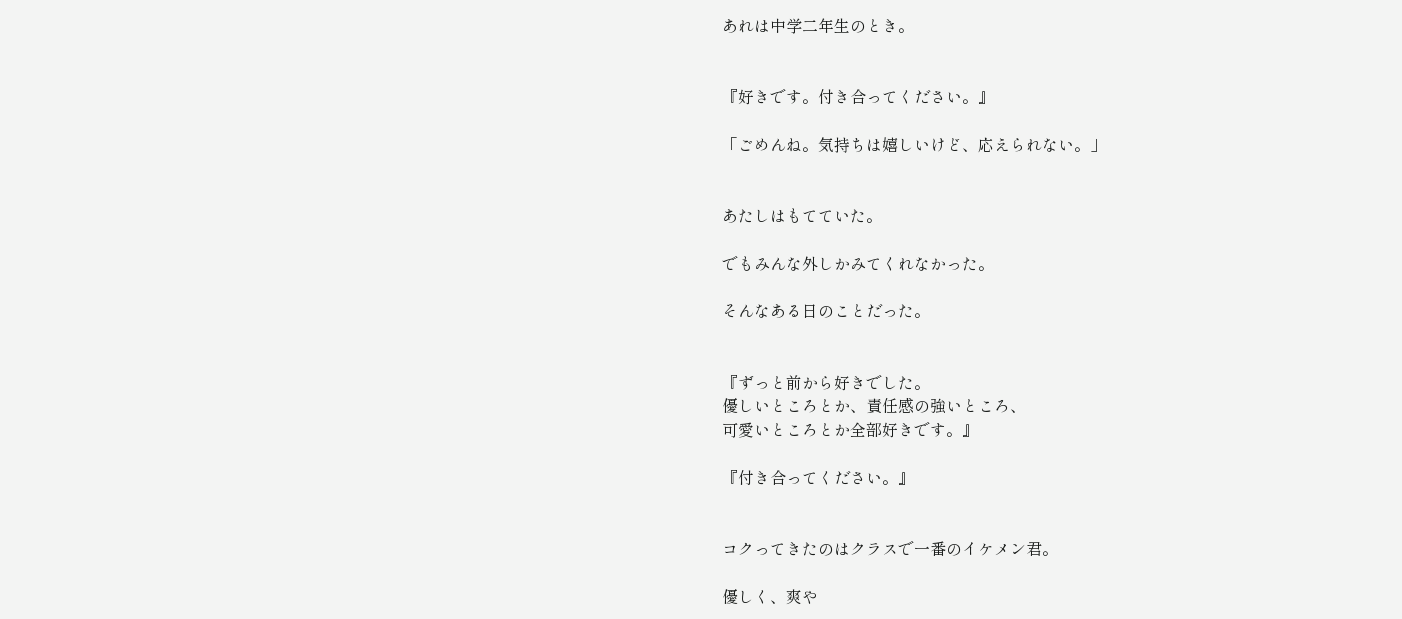あれは中学二年生のとき。


『好きです。付き合ってください。』

「ごめんね。気持ちは嬉しいけど、応えられない。」


あたしはもてていた。

でもみんな外しかみてくれなかった。

そんなある日のことだった。


『ずっと前から好きでした。
優しいところとか、責任感の強いところ、
可愛いところとか全部好きです。』

『付き合ってください。』


コクってきたのはクラスで一番のイケメン君。

優しく、爽や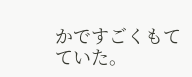かですごくもてていた。